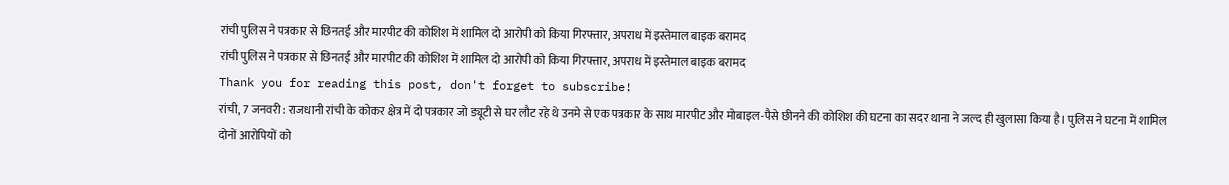रांची पुलिस ने पत्रकार से छिनतई और मारपीट की कोशिश में शामिल दो आरोपी को किया गिरफ्तार, अपराध में इस्तेमाल बाइक बरामद
रांची पुलिस ने पत्रकार से छिनतई और मारपीट की कोशिश में शामिल दो आरोपी को किया गिरफ्तार, अपराध में इस्तेमाल बाइक बरामद
Thank you for reading this post, don't forget to subscribe!
रांची, 7 जनवरी : राजधानी रांची के कोकर क्षेत्र में दो पत्रकार जो ड्यूटी से घर लौट रहे थे उनमे से एक पत्रकार के साथ मारपीट और मोबाइल-पैसे छीनने की कोशिश की घटना का सदर थाना ने जल्द ही खुलासा किया है। पुलिस ने घटना में शामिल दोनों आरोपियों को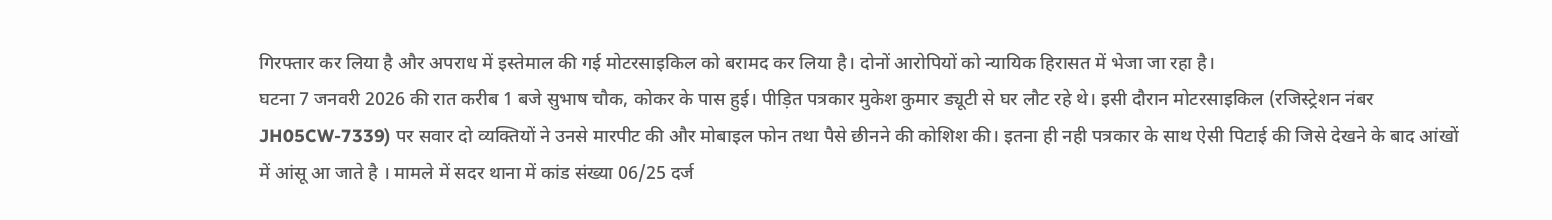गिरफ्तार कर लिया है और अपराध में इस्तेमाल की गई मोटरसाइकिल को बरामद कर लिया है। दोनों आरोपियों को न्यायिक हिरासत में भेजा जा रहा है।
घटना 7 जनवरी 2026 की रात करीब 1 बजे सुभाष चौक, कोकर के पास हुई। पीड़ित पत्रकार मुकेश कुमार ड्यूटी से घर लौट रहे थे। इसी दौरान मोटरसाइकिल (रजिस्ट्रेशन नंबर JH05CW-7339) पर सवार दो व्यक्तियों ने उनसे मारपीट की और मोबाइल फोन तथा पैसे छीनने की कोशिश की। इतना ही नही पत्रकार के साथ ऐसी पिटाई की जिसे देखने के बाद आंखों में आंसू आ जाते है । मामले में सदर थाना में कांड संख्या 06/25 दर्ज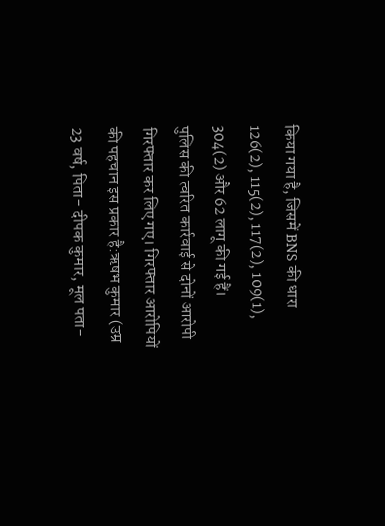किया गया है, जिसमें BNS की धारा 126(2), 115(2), 117(2), 109(1), 304(2) और 62 लागू की गई हैं।
पुलिस की त्वरित कार्रवाई से दोनों आरोपी गिरफ्तार कर लिए गए। गिरफ्तार आरोपियों की पहचान इस प्रकार है:ऋषभ कुमार (उम्र 23 वर्ष, पिता- दीपक कुमार, मूल पता-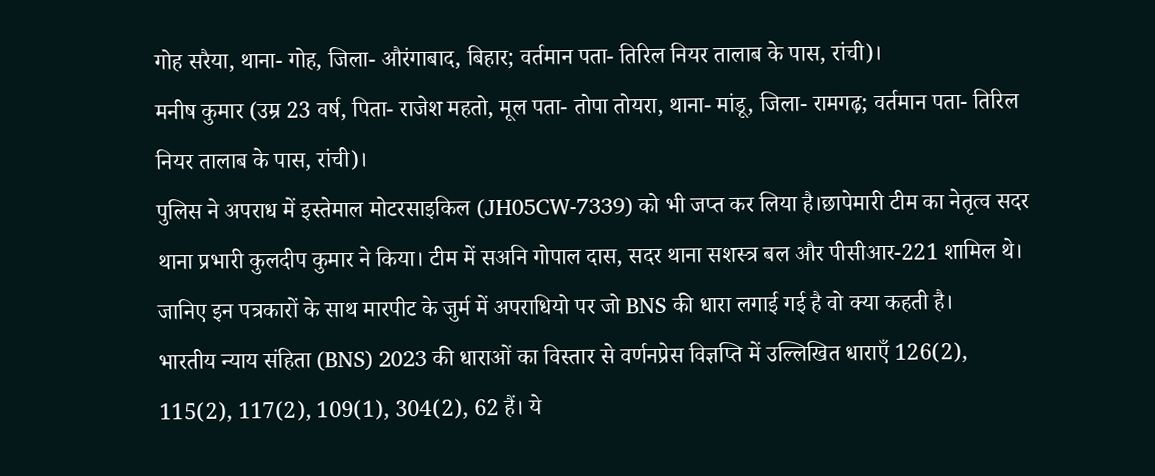गोह सरैया, थाना- गोह, जिला- औरंगाबाद, बिहार; वर्तमान पता- तिरिल नियर तालाब के पास, रांची)।
मनीष कुमार (उम्र 23 वर्ष, पिता- राजेश महतो, मूल पता- तोपा तोयरा, थाना- मांडू, जिला- रामगढ़; वर्तमान पता- तिरिल नियर तालाब के पास, रांची)।
पुलिस ने अपराध में इस्तेमाल मोटरसाइकिल (JH05CW-7339) को भी जप्त कर लिया है।छापेमारी टीम का नेतृत्व सदर थाना प्रभारी कुलदीप कुमार ने किया। टीम में सअनि गोपाल दास, सदर थाना सशस्त्र बल और पीसीआर-221 शामिल थे।
जानिए इन पत्रकारों के साथ मारपीट के जुर्म में अपराधियो पर जो BNS की धारा लगाई गई है वो क्या कहती है।
भारतीय न्याय संहिता (BNS) 2023 की धाराओं का विस्तार से वर्णनप्रेस विज्ञप्ति में उल्लिखित धाराएँ 126(2), 115(2), 117(2), 109(1), 304(2), 62 हैं। ये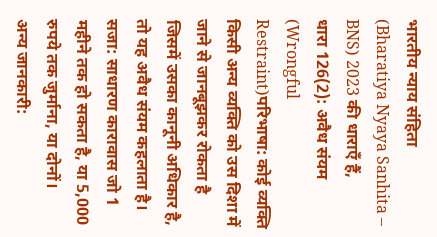भारतीय न्याय संहिता (Bharatiya Nyaya Sanhita – BNS) 2023 की धाराएँ हैं,
धारा 126(2): अवैध संयम (Wrongful Restraint)परिभाषा: कोई व्यक्ति किसी अन्य व्यक्ति को उस दिशा में जाने से जानबूझकर रोकता है जिसमें उसका कानूनी अधिकार है, तो यह अवैध संयम कहलाता है।
सजा: साधारण कारावास जो 1 महीने तक हो सकता है, या 5,000 रुपये तक जुर्माना, या दोनों।
अन्य जानकारी: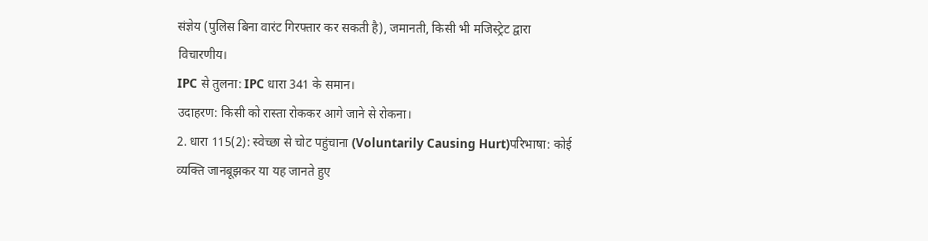संज्ञेय (पुलिस बिना वारंट गिरफ्तार कर सकती है), जमानती, किसी भी मजिस्ट्रेट द्वारा विचारणीय।
IPC से तुलना: IPC धारा 341 के समान।
उदाहरण: किसी को रास्ता रोककर आगे जाने से रोकना।
2. धारा 115(2): स्वेच्छा से चोट पहुंचाना (Voluntarily Causing Hurt)परिभाषा: कोई व्यक्ति जानबूझकर या यह जानते हुए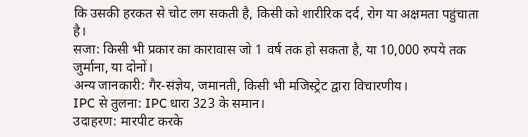कि उसकी हरकत से चोट लग सकती है, किसी को शारीरिक दर्द, रोग या अक्षमता पहुंचाता है।
सजा: किसी भी प्रकार का कारावास जो 1 वर्ष तक हो सकता है, या 10,000 रुपये तक जुर्माना, या दोनों।
अन्य जानकारी: गैर-संज्ञेय, जमानती, किसी भी मजिस्ट्रेट द्वारा विचारणीय।
IPC से तुलना: IPC धारा 323 के समान।
उदाहरण: मारपीट करके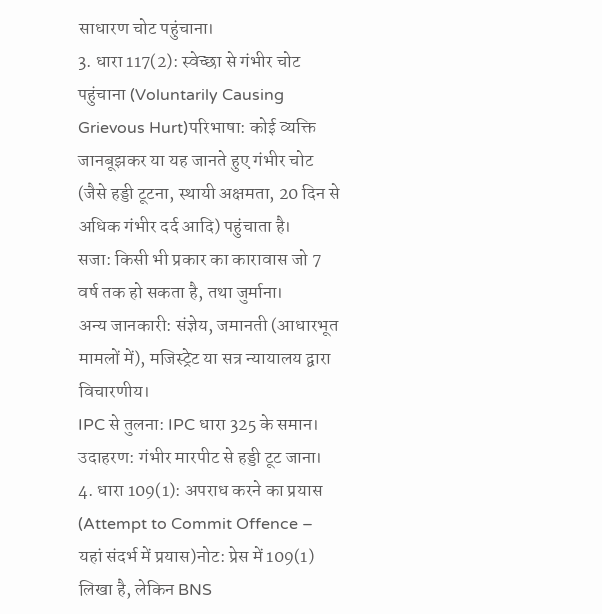साधारण चोट पहुंचाना।
3. धारा 117(2): स्वेच्छा से गंभीर चोट पहुंचाना (Voluntarily Causing Grievous Hurt)परिभाषा: कोई व्यक्ति जानबूझकर या यह जानते हुए गंभीर चोट (जैसे हड्डी टूटना, स्थायी अक्षमता, 20 दिन से अधिक गंभीर दर्द आदि) पहुंचाता है।
सजा: किसी भी प्रकार का कारावास जो 7 वर्ष तक हो सकता है, तथा जुर्माना।
अन्य जानकारी: संज्ञेय, जमानती (आधारभूत मामलों में), मजिस्ट्रेट या सत्र न्यायालय द्वारा विचारणीय।
IPC से तुलना: IPC धारा 325 के समान।
उदाहरण: गंभीर मारपीट से हड्डी टूट जाना।
4. धारा 109(1): अपराध करने का प्रयास (Attempt to Commit Offence – यहां संदर्भ में प्रयास)नोट: प्रेस में 109(1) लिखा है, लेकिन BNS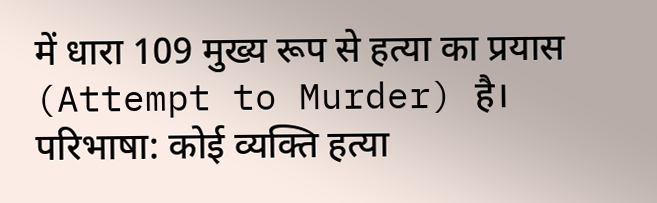में धारा 109 मुख्य रूप से हत्या का प्रयास (Attempt to Murder) है।
परिभाषा: कोई व्यक्ति हत्या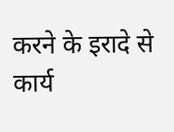करने के इरादे से कार्य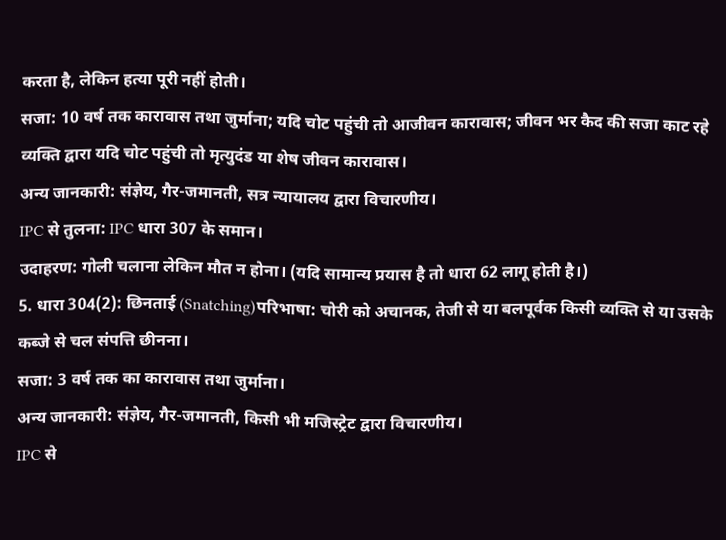करता है, लेकिन हत्या पूरी नहीं होती।
सजा: 10 वर्ष तक कारावास तथा जुर्माना; यदि चोट पहुंची तो आजीवन कारावास; जीवन भर कैद की सजा काट रहे व्यक्ति द्वारा यदि चोट पहुंची तो मृत्युदंड या शेष जीवन कारावास।
अन्य जानकारी: संज्ञेय, गैर-जमानती, सत्र न्यायालय द्वारा विचारणीय।
IPC से तुलना: IPC धारा 307 के समान।
उदाहरण: गोली चलाना लेकिन मौत न होना। (यदि सामान्य प्रयास है तो धारा 62 लागू होती है।)
5. धारा 304(2): छिनताई (Snatching)परिभाषा: चोरी को अचानक, तेजी से या बलपूर्वक किसी व्यक्ति से या उसके कब्जे से चल संपत्ति छीनना।
सजा: 3 वर्ष तक का कारावास तथा जुर्माना।
अन्य जानकारी: संज्ञेय, गैर-जमानती, किसी भी मजिस्ट्रेट द्वारा विचारणीय।
IPC से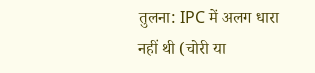तुलना: IPC में अलग धारा नहीं थी (चोरी या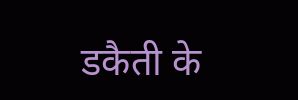डकैती के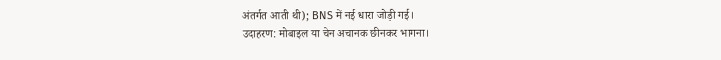अंतर्गत आती थी); BNS में नई धारा जोड़ी गई।
उदाहरण: मोबाइल या चेन अचानक छीनकर भागना।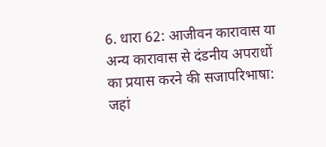6. धारा 62: आजीवन कारावास या अन्य कारावास से दंडनीय अपराधों का प्रयास करने की सजापरिभाषा: जहां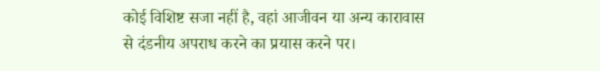कोई विशिष्ट सजा नहीं है, वहां आजीवन या अन्य कारावास से दंडनीय अपराध करने का प्रयास करने पर।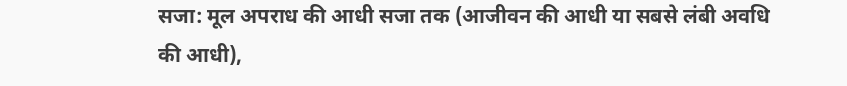सजा: मूल अपराध की आधी सजा तक (आजीवन की आधी या सबसे लंबी अवधि की आधी),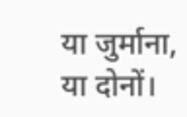या जुर्माना, या दोनों।